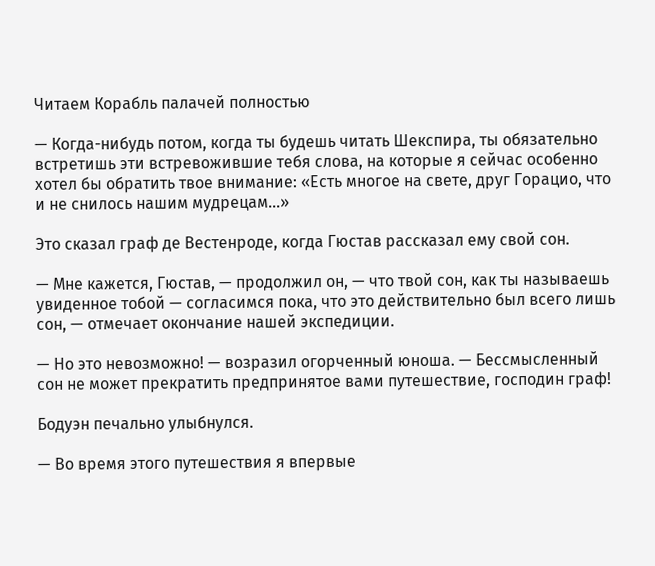Читаем Корабль палачей полностью

— Когда-нибудь потом, когда ты будешь читать Шекспира, ты обязательно встретишь эти встревожившие тебя слова, на которые я сейчас особенно хотел бы обратить твое внимание: «Есть многое на свете, друг Горацио, что и не снилось нашим мудрецам…»

Это сказал граф де Вестенроде, когда Гюстав рассказал ему свой сон.

— Мне кажется, Гюстав, — продолжил он, — что твой сон, как ты называешь увиденное тобой — согласимся пока, что это действительно был всего лишь сон, — отмечает окончание нашей экспедиции.

— Но это невозможно! — возразил огорченный юноша. — Бессмысленный сон не может прекратить предпринятое вами путешествие, господин граф!

Бодуэн печально улыбнулся.

— Во время этого путешествия я впервые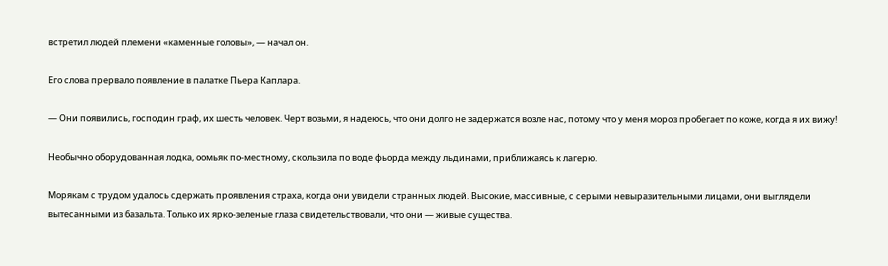встретил людей племени «каменные головы», — начал он.

Его слова прервало появление в палатке Пьера Каплара.

— Они появились, господин граф, их шесть человек. Черт возьми, я надеюсь, что они долго не задержатся возле нас, потому что у меня мороз пробегает по коже, когда я их вижу!

Необычно оборудованная лодка, оомьяк по-местному, скользила по воде фьорда между льдинами, приближаясь к лагерю.

Морякам с трудом удалось сдержать проявления страха, когда они увидели странных людей. Высокие, массивные, с серыми невыразительными лицами, они выглядели вытесанными из базальта. Только их ярко-зеленые глаза свидетельствовали, что они — живые существа.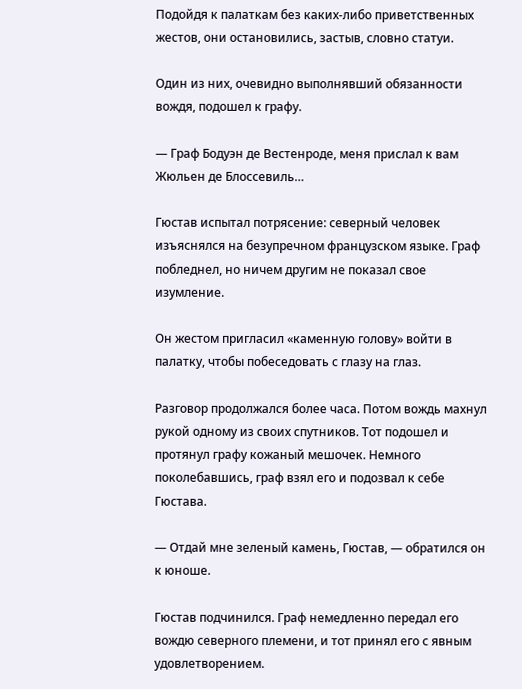Подойдя к палаткам без каких-либо приветственных жестов, они остановились, застыв, словно статуи.

Один из них, очевидно выполнявший обязанности вождя, подошел к графу.

— Граф Бодуэн де Вестенроде, меня прислал к вам Жюльен де Блоссевиль…

Гюстав испытал потрясение: северный человек изъяснялся на безупречном французском языке. Граф побледнел, но ничем другим не показал свое изумление.

Он жестом пригласил «каменную голову» войти в палатку, чтобы побеседовать с глазу на глаз.

Разговор продолжался более часа. Потом вождь махнул рукой одному из своих спутников. Тот подошел и протянул графу кожаный мешочек. Немного поколебавшись, граф взял его и подозвал к себе Гюстава.

— Отдай мне зеленый камень, Гюстав, — обратился он к юноше.

Гюстав подчинился. Граф немедленно передал его вождю северного племени, и тот принял его с явным удовлетворением.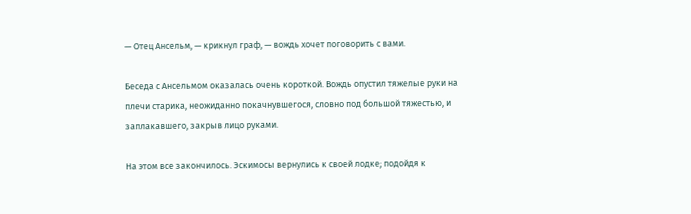— Отец Ансельм, — крикнул граф, — вождь хочет поговорить с вами.

Беседа с Ансельмом оказалась очень короткой. Вождь опустил тяжелые руки на плечи старика, неожиданно покачнувшегося, словно под большой тяжестью, и заплакавшего, закрыв лицо руками.

На этом все закончилось. Эскимосы вернулись к своей лодке; подойдя к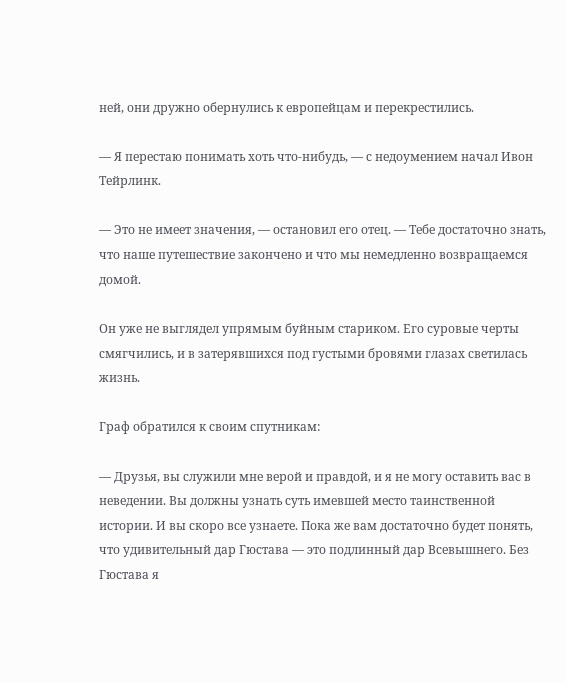ней, они дружно обернулись к европейцам и перекрестились.

— Я перестаю понимать хоть что-нибудь, — с недоумением начал Ивон Тейрлинк.

— Это не имеет значения, — остановил его отец. — Тебе достаточно знать, что наше путешествие закончено и что мы немедленно возвращаемся домой.

Он уже не выглядел упрямым буйным стариком. Его суровые черты смягчились, и в затерявшихся под густыми бровями глазах светилась жизнь.

Граф обратился к своим спутникам:

— Друзья, вы служили мне верой и правдой, и я не могу оставить вас в неведении. Вы должны узнать суть имевшей место таинственной истории. И вы скоро все узнаете. Пока же вам достаточно будет понять, что удивительный дар Гюстава — это подлинный дар Всевышнего. Без Гюстава я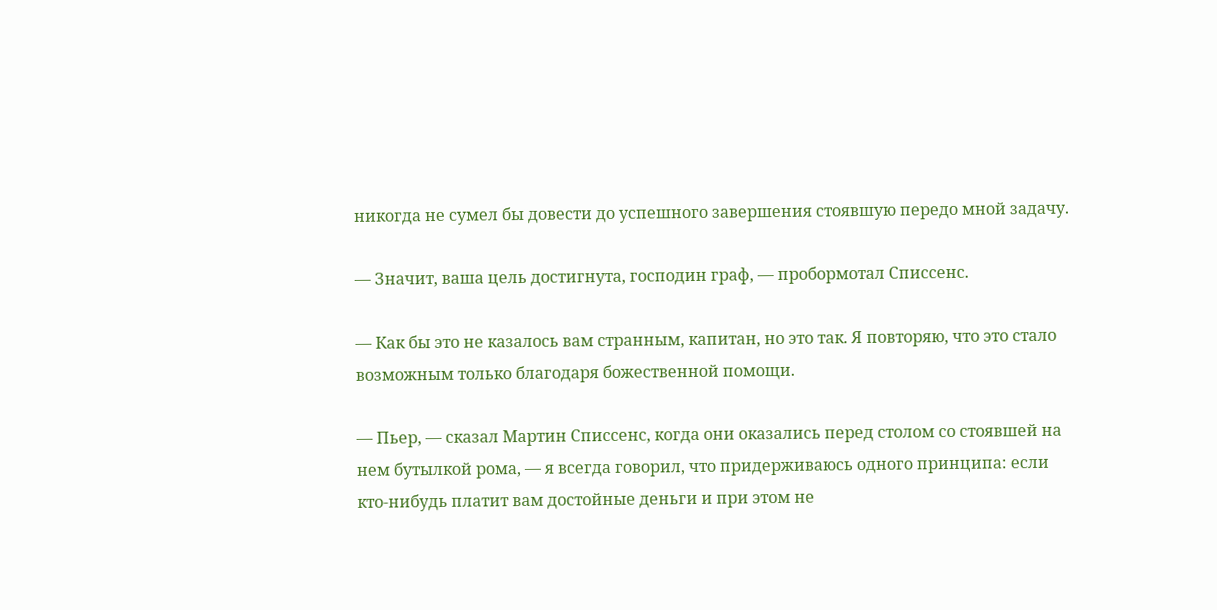никогда не сумел бы довести до успешного завершения стоявшую передо мной задачу.

— Значит, ваша цель достигнута, господин граф, — пробормотал Списсенс.

— Как бы это не казалось вам странным, капитан, но это так. Я повторяю, что это стало возможным только благодаря божественной помощи.

— Пьер, — сказал Мартин Списсенс, когда они оказались перед столом со стоявшей на нем бутылкой рома, — я всегда говорил, что придерживаюсь одного принципа: если кто-нибудь платит вам достойные деньги и при этом не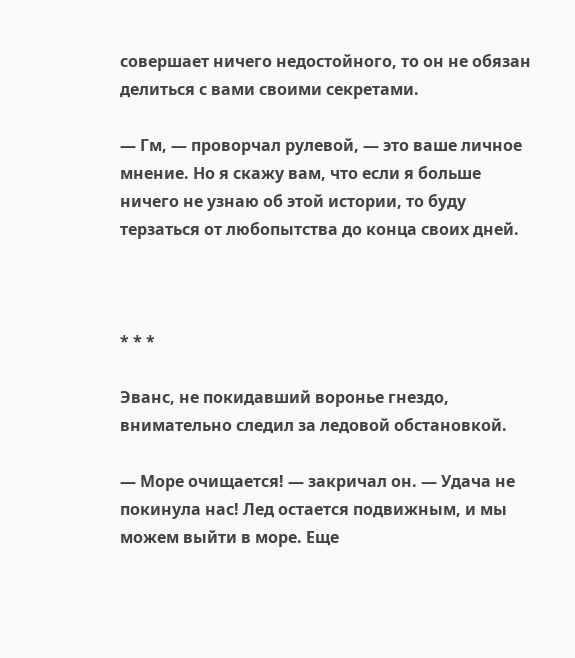совершает ничего недостойного, то он не обязан делиться с вами своими секретами.

— Гм, — проворчал рулевой, — это ваше личное мнение. Но я скажу вам, что если я больше ничего не узнаю об этой истории, то буду терзаться от любопытства до конца своих дней.



* * *

Эванс, не покидавший воронье гнездо, внимательно следил за ледовой обстановкой.

— Море очищается! — закричал он. — Удача не покинула нас! Лед остается подвижным, и мы можем выйти в море. Еще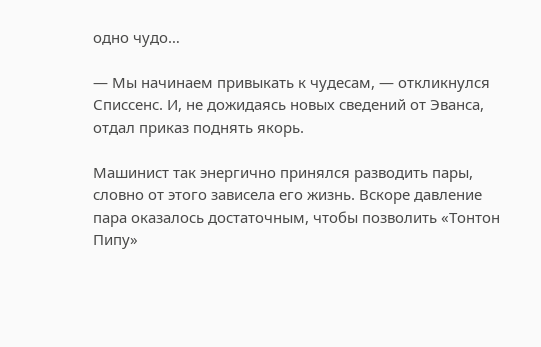одно чудо…

— Мы начинаем привыкать к чудесам, — откликнулся Списсенс. И, не дожидаясь новых сведений от Эванса, отдал приказ поднять якорь.

Машинист так энергично принялся разводить пары, словно от этого зависела его жизнь. Вскоре давление пара оказалось достаточным, чтобы позволить «Тонтон Пипу»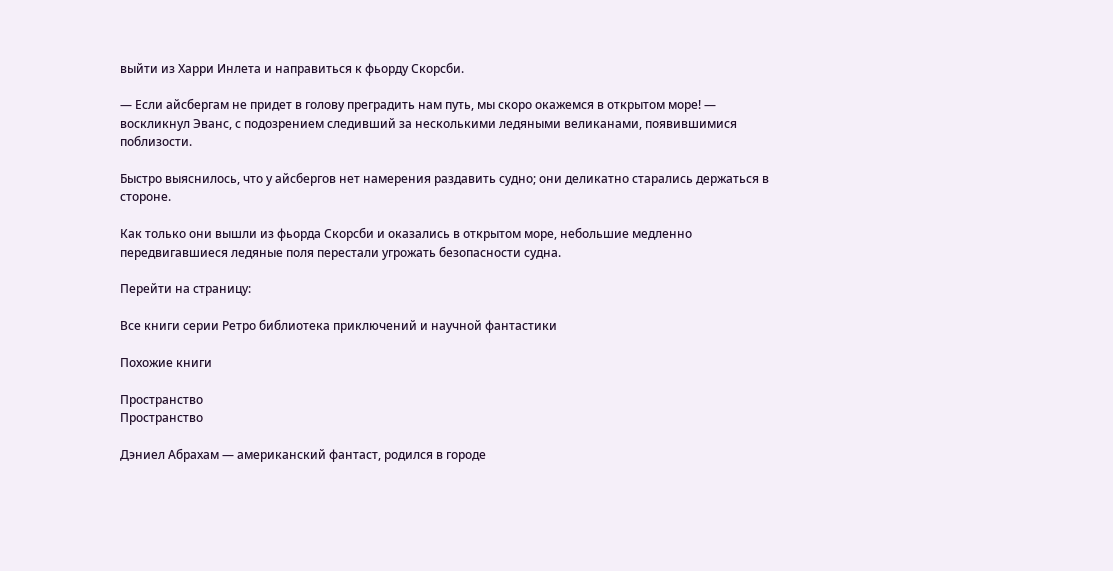выйти из Харри Инлета и направиться к фьорду Скорсби.

— Если айсбергам не придет в голову преградить нам путь, мы скоро окажемся в открытом море! — воскликнул Эванс, с подозрением следивший за несколькими ледяными великанами, появившимися поблизости.

Быстро выяснилось, что у айсбергов нет намерения раздавить судно; они деликатно старались держаться в стороне.

Как только они вышли из фьорда Скорсби и оказались в открытом море, небольшие медленно передвигавшиеся ледяные поля перестали угрожать безопасности судна.

Перейти на страницу:

Все книги серии Ретро библиотека приключений и научной фантастики

Похожие книги

Пространство
Пространство

Дэниел Абрахам — американский фантаст, родился в городе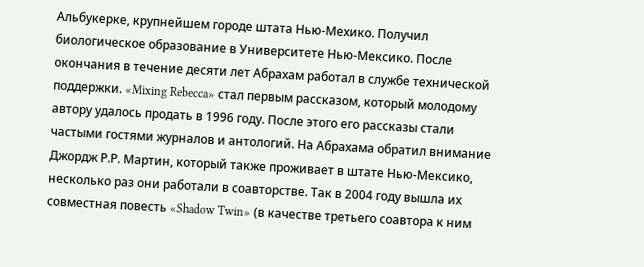Альбукерке, крупнейшем городе штата Нью-Мехико. Получил биологическое образование в Университете Нью-Мексико. После окончания в течение десяти лет Абрахам работал в службе технической поддержки. «Mixing Rebecca» стал первым рассказом, который молодому автору удалось продать в 1996 году. После этого его рассказы стали частыми гостями журналов и антологий. На Абрахама обратил внимание Джордж Р.Р. Мартин, который также проживает в штате Нью-Мексико, несколько раз они работали в соавторстве. Так в 2004 году вышла их совместная повесть «Shadow Twin» (в качестве третьего соавтора к ним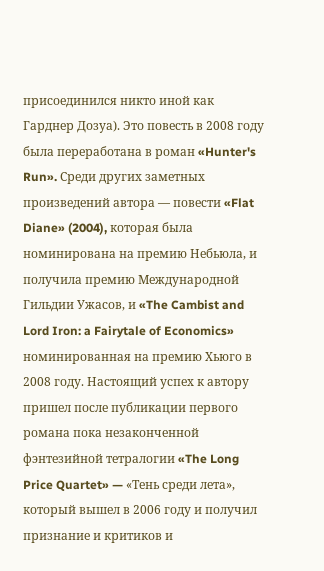присоединился никто иной как Гарднер Дозуа). Это повесть в 2008 году была переработана в роман «Hunter's Run». Среди других заметных произведений автора — повести «Flat Diane» (2004), которая была номинирована на премию Небьюла, и получила премию Международной Гильдии Ужасов, и «The Cambist and Lord Iron: a Fairytale of Economics» номинированная на премию Хьюго в 2008 году. Настоящий успех к автору пришел после публикации первого романа пока незаконченной фэнтезийной тетралогии «The Long Price Quartet» — «Тень среди лета», который вышел в 2006 году и получил признание и критиков и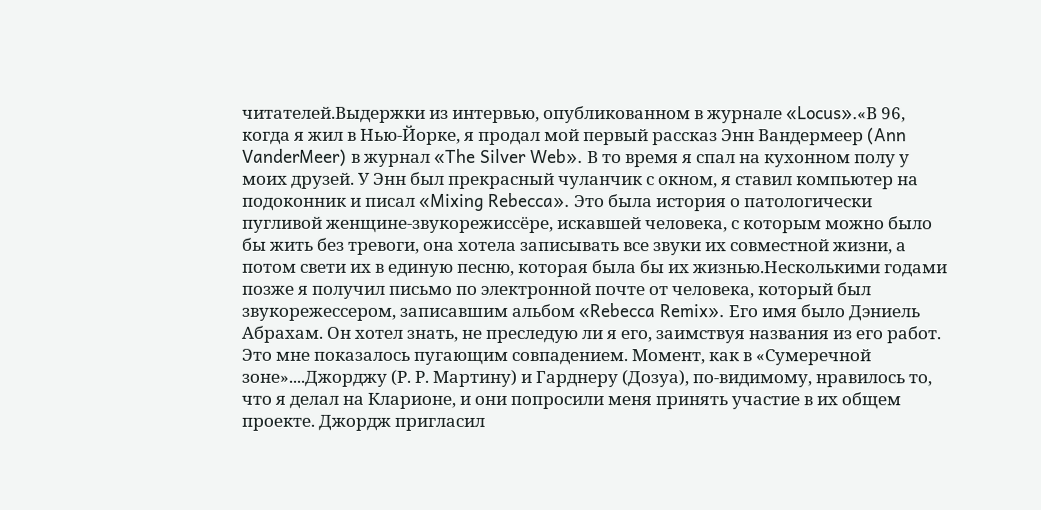читателей.Выдержки из интервью, опубликованном в журнале «Locus».«В 96, когда я жил в Нью-Йорке, я продал мой первый рассказ Энн Вандермеер (Ann VanderMeer) в журнал «The Silver Web». В то время я спал на кухонном полу у моих друзей. У Энн был прекрасный чуланчик с окном, я ставил компьютер на подоконник и писал «Mixing Rebecca». Это была история о патологически пугливой женщине-звукорежиссёре, искавшей человека, с которым можно было бы жить без тревоги, она хотела записывать все звуки их совместной жизни, а потом свети их в единую песню, которая была бы их жизнью.Несколькими годами позже я получил письмо по электронной почте от человека, который был звукорежессером, записавшим альбом «Rebecca Remix». Его имя было Дэниель Абрахам. Он хотел знать, не преследую ли я его, заимствуя названия из его работ. Это мне показалось пугающим совпадением. Момент, как в «Сумеречной зоне»....Джорджу (Р. Р. Мартину) и Гарднеру (Дозуа), по-видимому, нравилось то, что я делал на Кларионе, и они попросили меня принять участие в их общем проекте. Джордж пригласил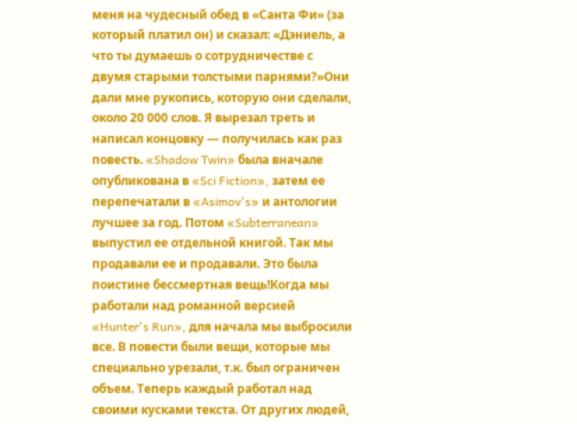меня на чудесный обед в «Санта Фи» (за который платил он) и сказал: «Дэниель, а что ты думаешь о сотрудничестве с двумя старыми толстыми парнями?»Они дали мне рукопись, которую они сделали, около 20 000 слов. Я вырезал треть и написал концовку — получилась как раз повесть. «Shadow Twin» была вначале опубликована в «Sci Fiction», затем ее перепечатали в «Asimov's» и антологии лучшее за год. Потом «Subterranean» выпустил ее отдельной книгой. Так мы продавали ее и продавали. Это была поистине бессмертная вещь!Когда мы работали над романной версией «Hunter's Run», для начала мы выбросили все. В повести были вещи, которые мы специально урезали, т.к. был ограничен объем. Теперь каждый работал над своими кусками текста. От других людей,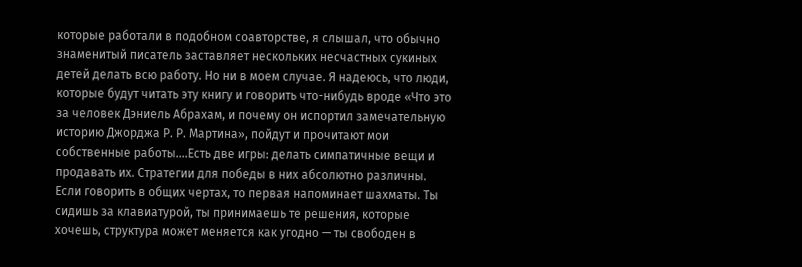которые работали в подобном соавторстве, я слышал, что обычно знаменитый писатель заставляет нескольких несчастных сукиных детей делать всю работу. Но ни в моем случае. Я надеюсь, что люди, которые будут читать эту книгу и говорить что-нибудь вроде «Что это за человек Дэниель Абрахам, и почему он испортил замечательную историю Джорджа Р. Р. Мартина», пойдут и прочитают мои собственные работы....Есть две игры: делать симпатичные вещи и продавать их. Стратегии для победы в них абсолютно различны. Если говорить в общих чертах, то первая напоминает шахматы. Ты сидишь за клавиатурой, ты принимаешь те решения, которые хочешь, структура может меняется как угодно — ты свободен в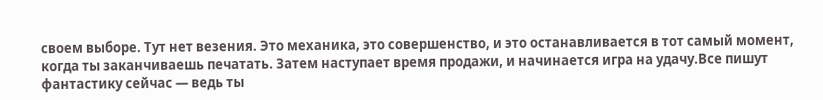своем выборе. Тут нет везения. Это механика, это совершенство, и это останавливается в тот самый момент, когда ты заканчиваешь печатать. Затем наступает время продажи, и начинается игра на удачу.Все пишут фантастику сейчас — ведь ты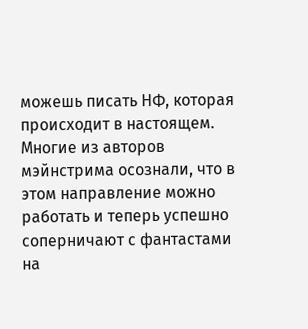можешь писать НФ, которая происходит в настоящем. Многие из авторов мэйнстрима осознали, что в этом направление можно работать и теперь успешно соперничают с фантастами на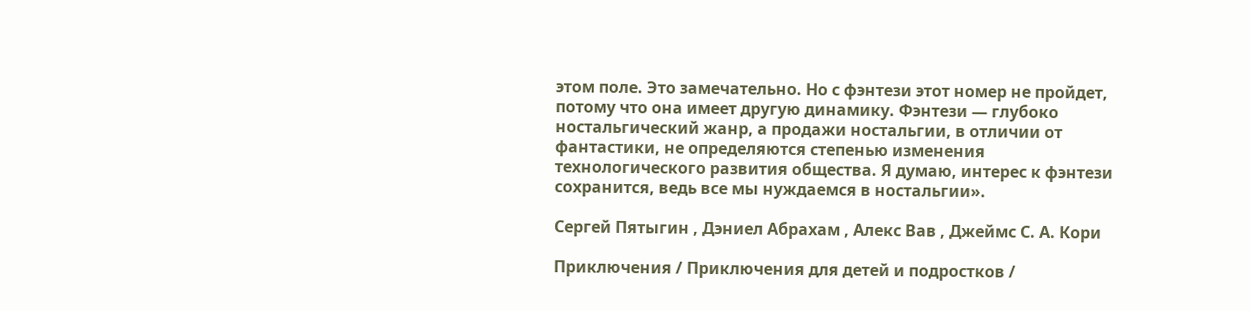этом поле. Это замечательно. Но с фэнтези этот номер не пройдет, потому что она имеет другую динамику. Фэнтези — глубоко ностальгический жанр, а продажи ностальгии, в отличии от фантастики, не определяются степенью изменения технологического развития общества. Я думаю, интерес к фэнтези сохранится, ведь все мы нуждаемся в ностальгии».

Сергей Пятыгин , Дэниел Абрахам , Алекс Вав , Джеймс С. А. Кори

Приключения / Приключения для детей и подростков /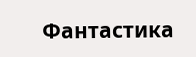Фантастика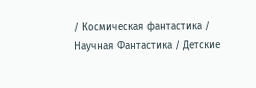/ Космическая фантастика / Научная Фантастика / Детские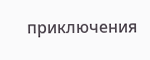приключения